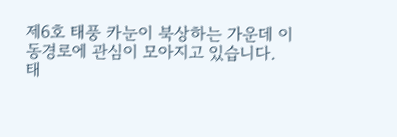제6호 태풍 카눈이 북상하는 가운데 이동경로에 관심이 모아지고 있습니다.
태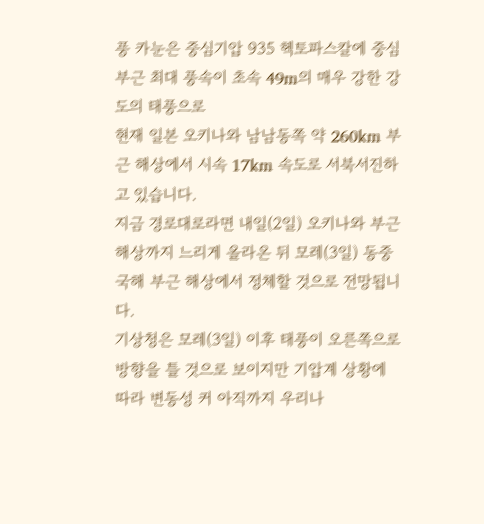풍 카눈은 중심기압 935 헥토파스칼에 중심부근 최대 풍속이 초속 49m의 매우 강한 강도의 태풍으로
현재 일본 오키나와 남남동쪽 약 260km 부근 해상에서 시속 17km 속도로 서북서진하고 있습니다.
지금 경로대로라면 내일(2일) 오키나와 부근 해상까지 느리게 올라온 뒤 모레(3일) 동중국해 부근 해상에서 정체할 것으로 전망됩니다.
기상청은 모레(3일) 이후 태풍이 오른쪽으로 방향을 틀 것으로 보이지만 기압계 상황에 따라 변동성 커 아직까지 우리나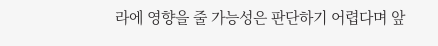라에 영향을 줄 가능성은 판단하기 어렵다며 앞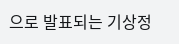으로 발표되는 기상정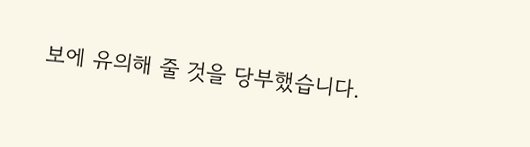보에 유의해 줄 것을 당부했습니다.